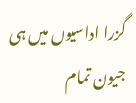گزرا اداسیوں میں ہی جیون تمام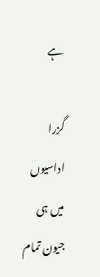ہے

گزرا اداسیوں میں ہی جیون تمام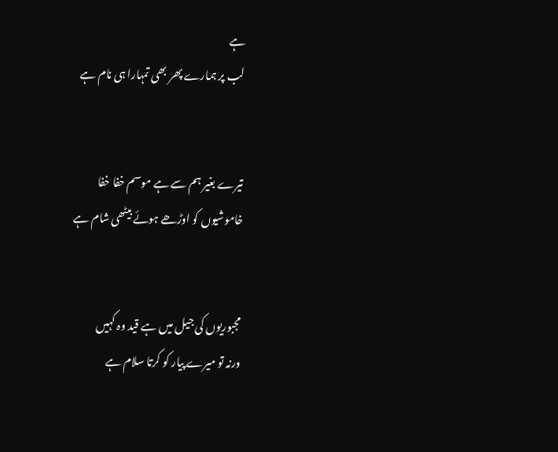ہے
لب پر ہمارے پھر بھی تمہارا ہی نام ہے


تیرے بغیر ہم سے ہے موسم خفا خفا
خاموشیوں کو اوڑھے ہوئے بیٹھی شام ہے


مجبوریوں کی جیل میں ہے قید وہ کہیں
ورنہ تو میرے پیار کو کرتا سلام ہے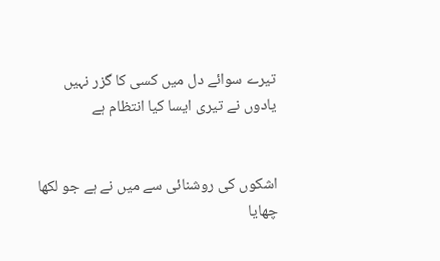تیرے سوائے دل میں کسی کا گزر نہیں
یادوں نے تیری ایسا کیا انتظام ہے


اشکوں کی روشنائی سے میں نے ہے جو لکھا
چھایا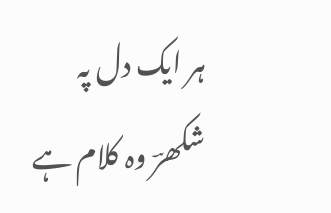ہر ایک دل پہ شکھرؔ وہ کلام ہے